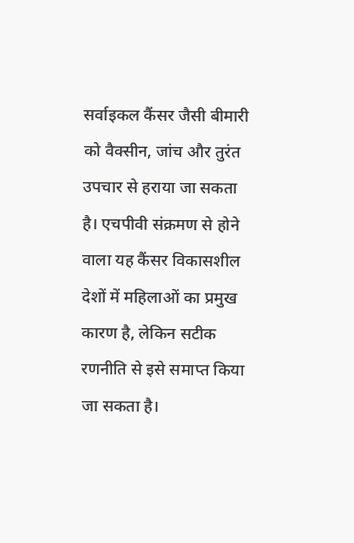सर्वाइकल कैंसर जैसी बीमारी को वैक्सीन, जांच और तुरंत उपचार से हराया जा सकता है। एचपीवी संक्रमण से होने वाला यह कैंसर विकासशील देशों में महिलाओं का प्रमुख कारण है, लेकिन सटीक रणनीति से इसे समाप्त किया जा सकता है।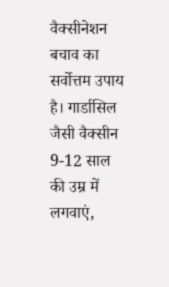वैक्सीनेशन बचाव का सर्वोत्तम उपाय है। गार्डासिल जैसी वैक्सीन 9-12 साल की उम्र में लगवाएं,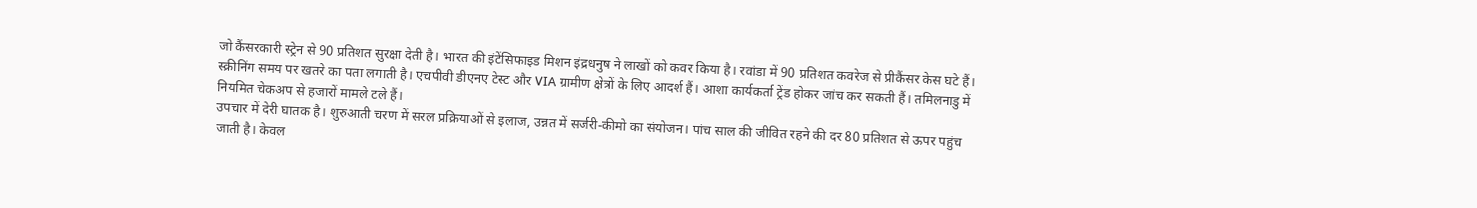जो कैंसरकारी स्ट्रेन से 90 प्रतिशत सुरक्षा देती है। भारत की इंटेंसिफाइड मिशन इंद्रधनुष ने लाखों को कवर किया है। रवांडा में 90 प्रतिशत कवरेज से प्रीकैंसर केस घटे हैं।
स्क्रीनिंग समय पर खतरे का पता लगाती है। एचपीवी डीएनए टेस्ट और VIA ग्रामीण क्षेत्रों के लिए आदर्श हैं। आशा कार्यकर्ता ट्रेंड होकर जांच कर सकती हैं। तमिलनाडु में नियमित चेकअप से हजारों मामले टले हैं।
उपचार में देरी घातक है। शुरुआती चरण में सरल प्रक्रियाओं से इलाज, उन्नत में सर्जरी-कीमो का संयोजन। पांच साल की जीवित रहने की दर 80 प्रतिशत से ऊपर पहुंच जाती है। केवल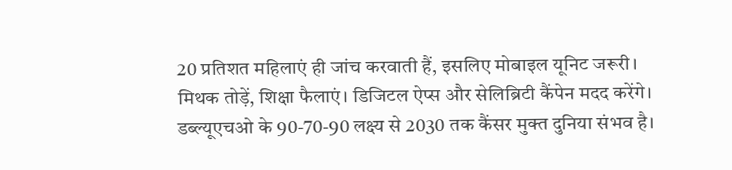20 प्रतिशत महिलाएं ही जांच करवाती हैं, इसलिए मोबाइल यूनिट जरूरी।
मिथक तोड़ें, शिक्षा फैलाएं। डिजिटल ऐप्स और सेलिब्रिटी कैंपेन मदद करेंगे। डब्ल्यूएचओ के 90-70-90 लक्ष्य से 2030 तक कैंसर मुक्त दुनिया संभव है।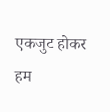एकजुट होकर हम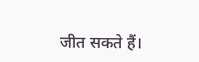जीत सकते हैं।